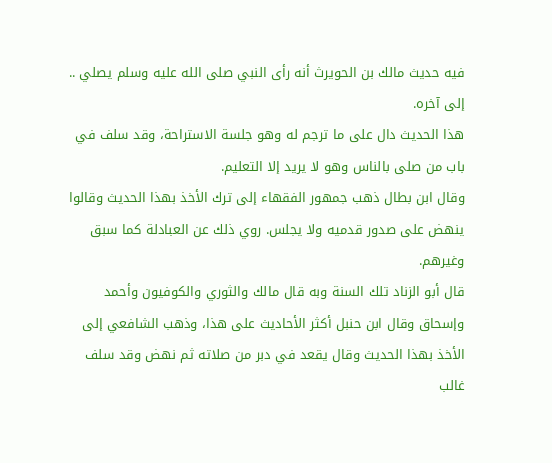فيه حديث مالك بن الحويرث أنه رأى النبي صلى الله عليه وسلم يصلي .. إلى آخره.
هذا الحديث دال على ما ترجم له وهو جلسة الاستراحة، وقد سلف في باب من صلى بالناس وهو لا يريد إلا التعليم.
وقال ابن بطال ذهب جمهور الفقهاء إلى ترك الأخذ بهذا الحديث وقالوا ينهض على صدور قدميه ولا يجلس. روي ذلك عن العبادلة كما سبق وغيرهم.
قال أبو الزناد تلك السنة وبه قال مالك والثوري والكوفيون وأحمد وإسحاق وقال ابن حنبل أكثر الأحاديث على هذا، وذهب الشافعي إلى الأخذ بهذا الحديث وقال يقعد في دبر من صلاته ثم نهض وقد سلف غالب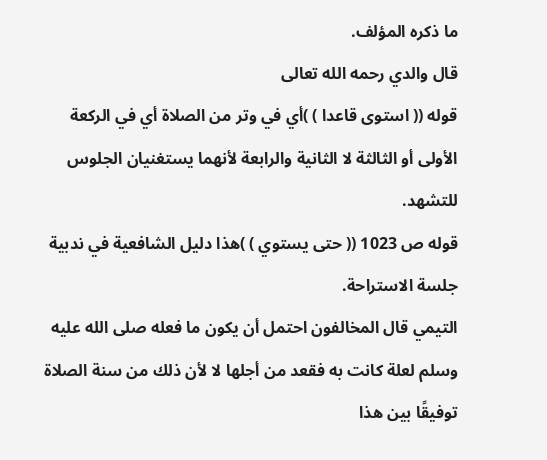ما ذكره المؤلف.
قال والدي رحمه الله تعالى
قوله (( استوى قاعدا ) )أي في وتر من الصلاة أي في الركعة الأولى أو الثالثة لا الثانية والرابعة لأنهما يستغنيان الجلوس للتشهد.
قوله ص 1023 (( حتى يستوي ) )هذا دليل الشافعية في ندبية جلسة الاستراحة.
التيمي قال المخالفون احتمل أن يكون ما فعله صلى الله عليه وسلم لعلة كانت به فقعد من أجلها لا لأن ذلك من سنة الصلاة توفيقًا بين هذا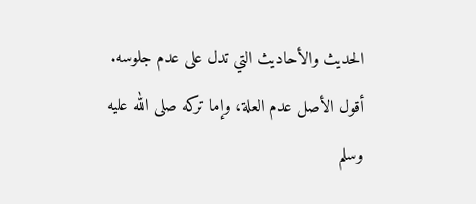الحديث والأحاديث التي تدل على عدم جلوسه.
أقول الأصل عدم العلة، وإما تركه صلى الله عليه وسلم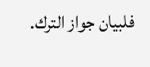فلبيان جواز الترك.